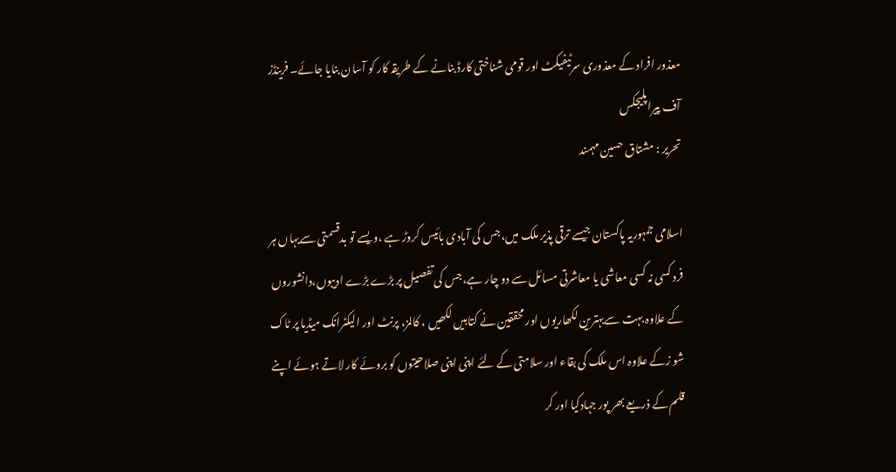معذور افراد کے معذوری سرٹیفیکٹ اور قومی شناختی کارڈ بنانے کے طریقہ کار کو آسان بنایا جائے۔ فرینڈز آف پیراپلیجکس
تحریر : مشتاق حسین مہمند

اسلامی جمہوریہ پاکستان جیسے ترقی پذیر ملک میں،جس کی آبادی بائیس کروڑ ہے ،ویسے تو بدقسمتی سےیہاں ہر فرد کسی نہ کسی معاشی یا معاشرتی مسائل سے دو چار ہے،جس کی تفصیل پر بڑے بڑے ادیبوں،دانشوروں کے علاوہ بہت سےبہترین لکھاریوں اور محققین نے کتابیں لکھیں ، کالمز، پرنٹ اور الیکٹرانک میڈیا پر ٹاک شو زکے علاوہ اس ملک کی بقاء اور سلامتی کے لئے اپنی اپنی صلاحیتوں کو بروئے کار لاتے ہوئے اپنے قلم کے ذریعے بھر پور جہادکیا اور کر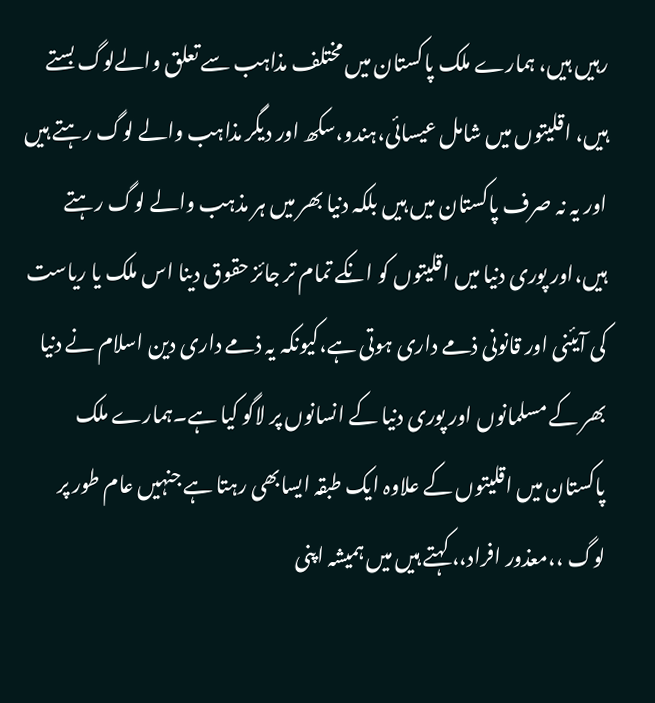رہیں ہیں، ہمارے ملک پاکستان میں مختلف مذاہب سے تعلق والےلوگ بستے ہیں، اقلیتوں میں شامل عیسائی،ہندو،سکھ اور دیگر مذاہب والے لوگ رہتے ہیں اور یہ نہ صرف پاکستان میں ہیں بلکہ دنیا بھر میں ہر مذہب والے لوگ رہتے ہیں،اور پوری دنیا میں اقلیتوں کو انکے تمام تر جائز حقوق دینا اس ملک یا ریاست کی آیئنی اور قانونی ذمے داری ہوتی ہے،کیونکہ یہ ذمے داری دین اسلام نے دنیا بھر کے مسلمانوں اور پوری دنیا کے انسانوں پر لاگو کیا ہے۔ہمارے ملک پاکستان میں اقلیتوں کے علاوہ ایک طبقہ ایسابھی رہتا ہے جنہیں عام طور پر لوگ ،،معذور افراد،، کہتے ہیں میں ہمیشہ اپنی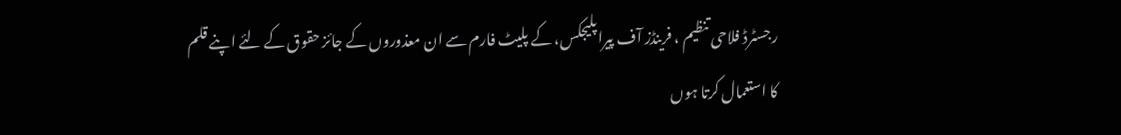رجسٹرڈ فلاحی تنظیم ، فرینڈز آف پیراپلیجکس، کے پلیٹ فارم سے ان معذوروں کے جائز حقوق کے لئے اپنے قلم کا استعمال کرتا ہوں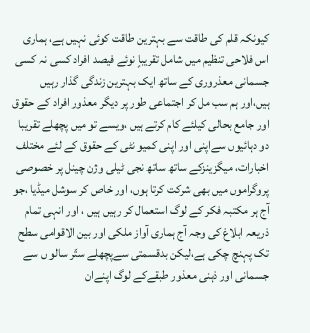کیونکہ قلم کی طاقت سے بہترین طاقت کوئی نہیں ہے، ہماری اس فلاحی تنظیم میں شامل تقریباٍ نوئے فیصد افراد کسی نہ کسی جسمانی معذروری کے ساتھ ایک بہترین زندگی گذار رہیں ہیں،اور ہم سب مل کر اجتماعی طور پر دیگر معذور افراد کے حقوق اور جامع بحالی کیلئے کام کرتے ہیں ،ویسے تو میں پچھلے تقریبا دو دہائیوں سےاپنی اور اپنی کمیو نٹی کے حقوق کے لئے مختلف اخبارات، میگزینزکے ساتھ ساتھ نجی ٹیلی وژن چینل پر خصوصی پروگراموں میں بھی شرکت کرتا ہوں، اور خاص کر سوشل میڈیا ،جو آج ہر مکتبہ فکر کے لوگ استعمال کر رہیں ہیں ، اور انہی تمام ذریعہ ابلاغ کی وجہ آج ہماری آواز ملکی اور بین الاقوامی سطح تک پہنچ چکی ہے،لیکن بدقسمتی سےپچھلے ستّر سالو ں سے جسمانی اور ذہنی معذور طبقےکے لوگ اپنےان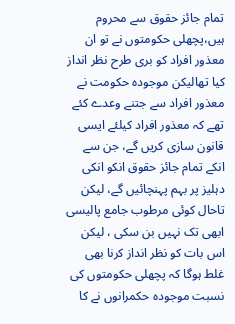تمام جائز حقوق سے محروم ہیں،پچھلی حکومتوں نے تو ان معذور افراد کو بری طرح نظر انداز کیا تھالیکن موجودہ حکومت نے معذور افراد سے جتنے وعدے کئے تھے کہ معذور افراد کیلئے ایسی قانون سازی کریں گے، جن سے انکے تمام جائز حقوق انکو انکی دہلیز پر بہم پہنچائیں گے، لیکن تاحال کوئی مرطوب جامع پالیسی ابھی تک نہیں بن سکی ، لیکن اس بات کو نظر انداز کرنا بھی غلط ہوگا کہ پچھلی حکومتوں کی نسبت موجودہ حکمرانوں نے کا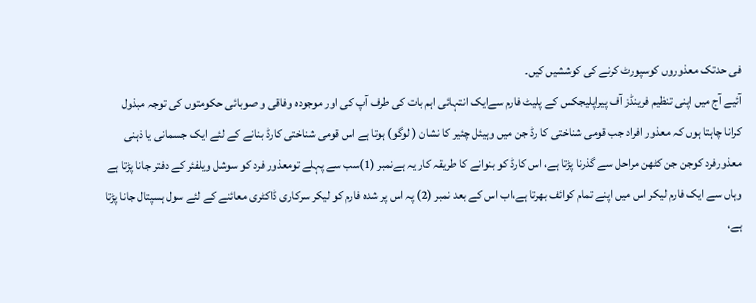فی حدتک معذوروں کوسپورٹ کرنے کی کوششیں کیں۔
آئیے آج میں اپنی تنظیم فرینڈز آف پیراپلیجکس کے پلیٹ فارم سےایک انتہائی اہم بات کی طرف آپ کی اور موجودہ وفاقی و صوبائی حکومتوں کی توجہ مبذول کرانا چاہتا ہوں کہ معذور افراد جب قومی شناختی کا رڈ جن میں وہیئل چئیر کا نشان ( لوگو) ہوتا ہے اس قومی شناختی کارڈ بنانے کے لئے ایک جسمانی یا ذہنی معذورفرد کوجن جن کٹھن مراحل سے گذرنا پڑتا ہے، اس کارڈ کو بنوانے کا طریقہ کار یہ ہےنمبر (1)سب سے پہلے تومعذور فرد کو سوشل ویلفئر کے دفتر جانا پڑتا ہے وہاں سے ایک فارم لیکر اس میں اپنے تمام کوائف بھرتا ہے،اب اس کے بعد نمبر (2) پہ اس پر شدہ فارم کو لیکر سرکاری ڈاکٹری معائنے کے لئے سول ہسپتال جانا پڑتا ہے،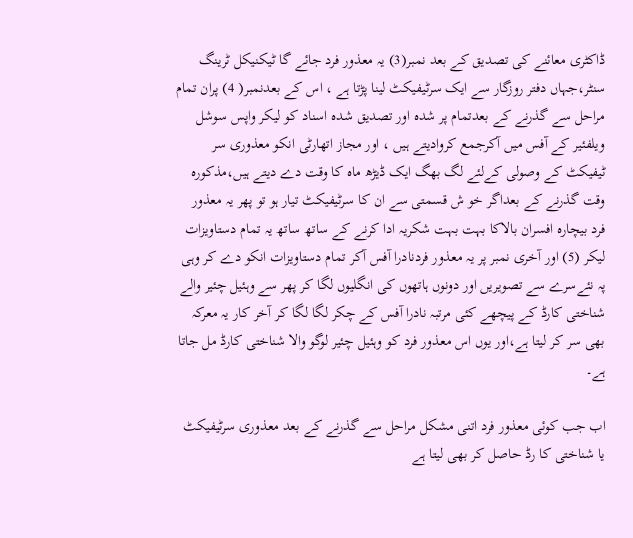ڈاکٹری معائنے کی تصدیق کے بعد نمبر(3) یہ معذور فرد جائے گا ٹیکنیکل ٹرینگ سنٹر،جہاں دفتر روزگار سے ایک سرٹیفیکٹ لینا پڑتا ہے ، اس کے بعدنمبر( 4) پران تمام مراحل سے گذرنے کے بعدتمام پر شدہ اور تصدیق شدہ اسناد کو لیکر واپس سوشل ویلفئیر کے آفس میں آکرجمع کروادیتے ہیں ، اور مجاز اتھارٹی انکو معذوری سر ٹیفیکٹ کے وصولی کےلئے لگ بھگ ایک ڈیڑھ ماہ کا وقت دے دیتے ہیں،مذکورہ وقت گذرنے کے بعداگر خو ش قسمتی سے ان کا سرٹیفیکٹ تیار ہو تو پھر یہ معذور فرد بیچارہ افسران بالاکا بہت بہت شکریہ ادا کرنے کے ساتھ ساتھ یہ تمام دستاویزات لیکر (5) اور آخری نمبر پر یہ معذور فردنادرا آفس آکر تمام دستاویزات انکو دے کر وہی پہ نئےسرے سے تصویریں اور دونوں ہاتھوں کی انگلیوں لگا کر پھر سے وہئیل چئیر والے شناختی کارڈ کے پیچھے کئی مرتبہ نادرا آفس کے چکر لگا لگا کر آخر کار یہ معرکہ بھی سر کر لیتا ہے،اور یوں اس معذور فرد کو وہئیل چئیر لوگو والا شناختی کارڈ مل جاتا ہے۔

اب جب کوئی معذور فرد اتنی مشکل مراحل سے گذرنے کے بعد معذوری سرٹیفیکٹ یا شناختی کا رڈ حاصل کر بھی لیتا ہے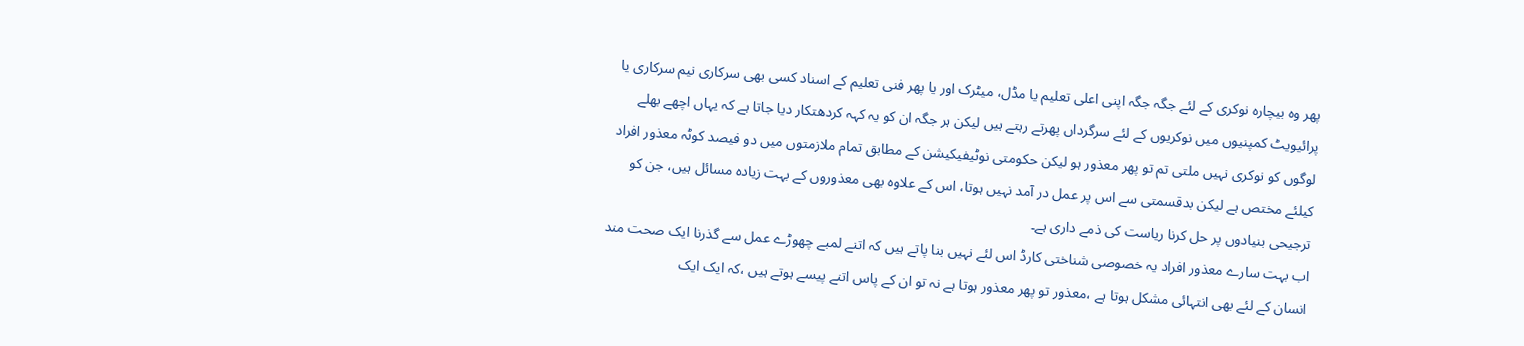پھر وہ بیچارہ نوکری کے لئے جگہ جگہ اپنی اعلی تعلیم یا مڈل، میٹرک اور یا پھر فنی تعلیم کے اسناد کسی بھی سرکاری نیم سرکاری یا پرائیویٹ کمپنیوں میں نوکریوں کے لئے سرگرداں پھرتے رہتے ہیں لیکن ہر جگہ ان کو یہ کہہ کردھتکار دیا جاتا ہے کہ یہاں اچھے بھلے لوگوں کو نوکری نہیں ملتی تم تو پھر معذور ہو لیکن حکومتی نوٹیفیکیشن کے مطابق تمام ملازمتوں میں دو فیصد کوٹہ معذور افراد کیلئے مختص ہے لیکن بدقسمتی سے اس پر عمل در آمد نہیں ہوتا، اس کے علاوہ بھی معذوروں کے بہت زیادہ مسائل ہیں، جن کو ترجیحی بنیادوں پر حل کرنا ریاست کی ذمے داری ہے۔
اب بہت سارے معذور افراد یہ خصوصی شناختی کارڈ اس لئے نہیں بنا پاتے ہیں کہ اتنے لمبے چھوڑے عمل سے گذرنا ایک صحت مند انسان کے لئے بھی انتہائی مشکل ہوتا ہے ،معذور تو پھر معذور ہوتا ہے نہ تو ان کے پاس اتنے پیسے ہوتے ہیں ،کہ ایک ایک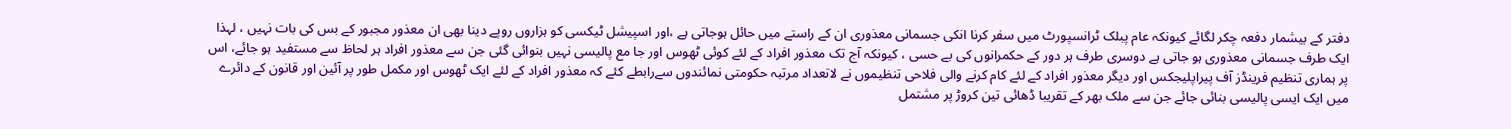دفتر کے بیشمار دفعہ چکر لگائے کیونکہ عام پبلک ٹرانسپورٹ میں سفر کرنا انکی جسمانی معذوری ان کے راستے میں حائل ہوجاتی ہے ،اور اسپیشل ٹیکسی کو ہزاروں روپے دینا بھی ان معذور مجبور کے بس کی بات نہیں ، لہذا ایک طرف جسمانی معذوری ہو جاتی ہے دوسری طرف ہر دور کے حکمرانوں کی بے حسی ، کیونکہ آج تک معذور افراد کے لئے کوئی ٹھوس اور جا مع پالیسی نہیں بنوائی گئی جن سے معذور افراد ہر لحاظ سے مستفید ہو جائے، اس پر ہماری تنظیم فرینڈز آف پیراپلیجکس اور دیگر معذور افراد کے لئے کام کرنے والی فلاحی تنظیموں نے لاتعداد مرتبہ حکومتی نمائندوں سےرابطے کئے کہ معذور افراد کے لئے ایک ٹھوس اور مکمل طور پر آئین اور قانون کے دائرے میں ایک ایسی پالیسی بنائی جائے جن سے ملک بھر کے تقریبا ڈھائی تین کروڑ پر مشتمل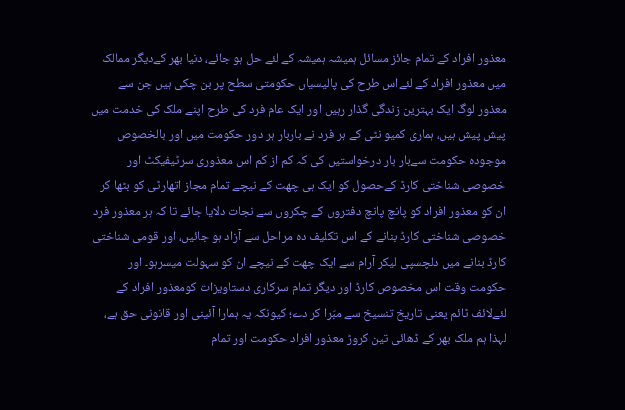معذور افراد کے تمام جائز مسائل ہمیشہ ہمیشہ کے لئے حل ہو جائے، دنیا بھر کےدیگر ممالک میں معذور افراد کے لئےاس طرح کی پالیسیاں حکومتی سطح پر بن چکی ہیں جن سے معذور لوگ ایک بہترین زندگی گذار رہیں اور ایک عام فرد کی طرح اپنے ملک کی خدمت میں پیش پیش ہیں، ہماری کمیو نٹی کے ہر فرد نے باربار ہر دور حکومت میں اور بالخصوص موجودہ حکومت سےبار بار درخواستیں کی کہ کم از کم اس معذوری سرٹیفیکٹ اور خصوصی شناختی کارڈ کےحصول کو ایک ہی چھت کے نیچے تمام مجاز اتھارٹی کو بٹھا کر ان کو معذور افراد کو پانچ پانچ دفتروں کے چکروں سے نجات دلایا جائے تا کہ ہر معذور فرد خصوصی شناختی کارڈ بنانے کے اس تکلیف دہ مراحل سے آزاد ہو جائیں، اور قومی شناختی کارڈ بنانے میں دلچسپی لیکر آرام سے ایک چھت کے نیچے ان کو سہولت میسرہو۔ اور حکومت وقت اس مخصوص کارڈ اور دیگر تمام سرکاری دستاویزات کومعذور افراد کے لئےلائف ٹائم یعنی تاریخ تنسیخ سے مبّرا کر دے؛ کیونکہ یہ ہمارا آئینی اور قانونی حق ہے، لہذا ہم ملک بھر کے ڈھائی تین کروڑ معذور افراد حکومت اور تمام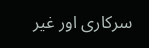سرکاری اور غیر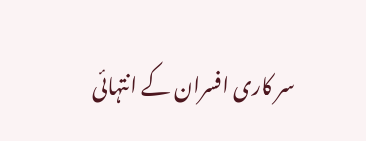سر کاری افسران کے انتہائی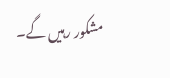مشکور رہیں گے۔